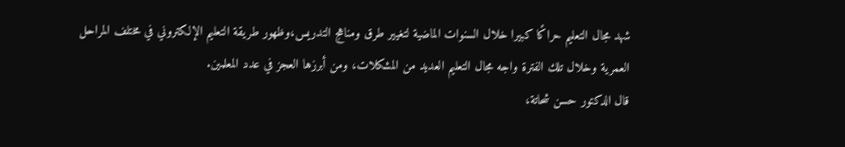شهد مجال التعليم حراكًا كبيرا خلال السنوات الماضية لتغيير طرق ومناهج التدريس،وظهور طريقة التعليم الإلكتروني في مختلف المراحل العمرية وخلال تلك الفترة واجه مجال التعليم العديد من المشكلات، ومن أبرزها العجز في عدد المعلمين.
قال الدكتور حسن شحاتة،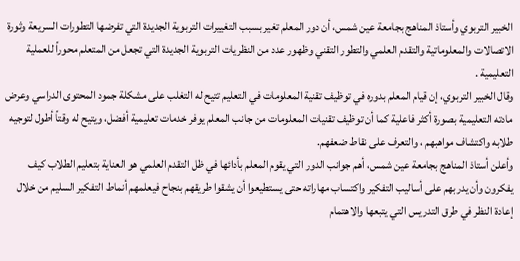الخبير التربوي وأستاذ المناهج بجامعة عين شمس، أن دور المعلم تغير بسبب التغييرات التربوية الجديدة التي تفرضها التطورات السريعة وثورة الاتصالات والمعلوماتية والتقدم العلمي والتطور التقني وظهور عدد من النظريات التربوية الجديدة التي تجعل من المتعلم محوراً للعملية التعليمية .
وقال الخبير التربوي، إن قيام المعلم بدوره في توظيف تقنية المعلومات في التعليم تتيح له التغلب على مشكلة جمود المحتوى الدراسي وعرض مادته التعليمية بصورة أكثر فاعلية كما أن توظيف تقنيات المعلومات من جانب المعلم يوفر خدمات تعليمية أفضل، ويتيح له وقتاً أطول لتوجيه طلابه واكتشاف مواهبهم ، والتعرف على نقاط ضعفهم.
وأعلن أستاذ المناهج بجامعة عين شمس، أهم جوانب الدور التي يقوم المعلم بأدائها في ظل التقدم العلمي هو العناية بتعليم الطلاب كيف يفكرون وأن يدربهم على أساليب التفكير واكتساب مهاراته حتى يستطيعوا أن يشقوا طريقهم بنجاح فيعلمهم أنماط التفكير السليم من خلال إعادة النظر في طرق التدريس التي يتبعها والاهتمام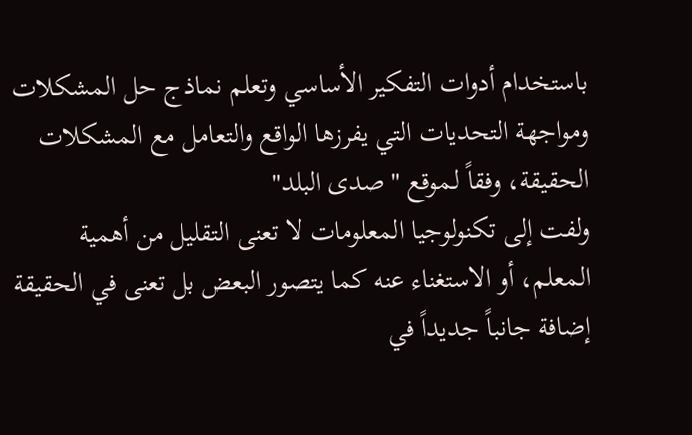باستخدام أدوات التفكير الأساسي وتعلم نماذج حل المشكلات ومواجهة التحديات التي يفرزها الواقع والتعامل مع المشكلات الحقيقة، وفقاً لـموقع "صدى البلد"
ولفت إلى تكنولوجيا المعلومات لا تعنى التقليل من أهمية المعلم، أو الاستغناء عنه كما يتصور البعض بل تعنى في الحقيقة إضافة جانباً جديداً في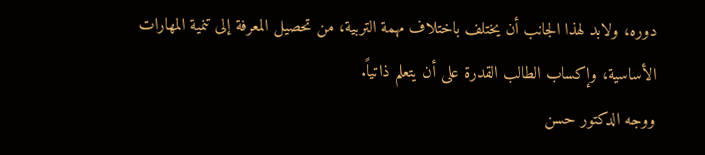دوره، ولابد لهذا الجانب أن يختلف باختلاف مهمة التربية، من تحصيل المعرفة إلى تنمية المهارات الأساسية، وإكساب الطالب القدرة على أن يتعلم ذاتياً.
ووجه الدكتور حسن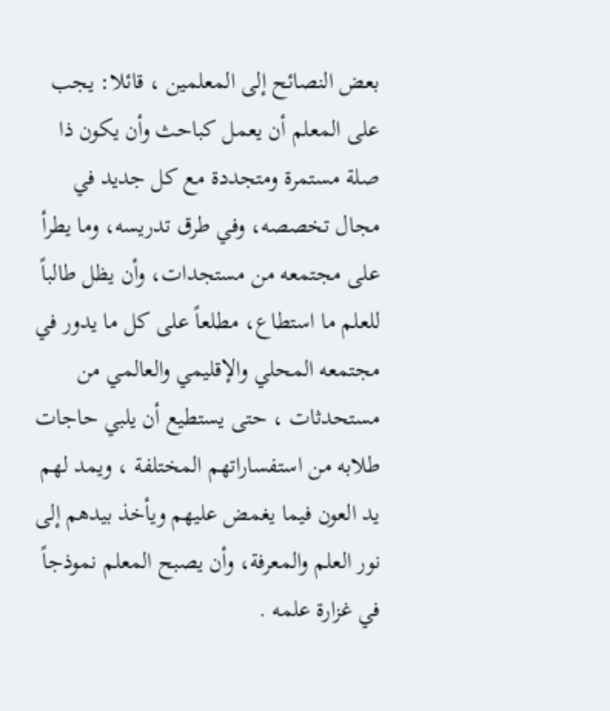بعض النصائح إلى المعلمين ، قائلا: يجب على المعلم أن يعمل كباحث وأن يكون ذا صلة مستمرة ومتجددة مع كل جديد في مجال تخصصه، وفي طرق تدريسه، وما يطرأ على مجتمعه من مستجدات، وأن يظل طالباً للعلم ما استطاع، مطلعاً على كل ما يدور في مجتمعه المحلي والإقليمي والعالمي من مستحدثات ، حتى يستطيع أن يلبي حاجات طلابه من استفساراتهم المختلفة ، ويمد لهم يد العون فيما يغمض عليهم ويأخذ بيدهم إلى نور العلم والمعرفة، وأن يصبح المعلم نموذجاً في غزارة علمه .